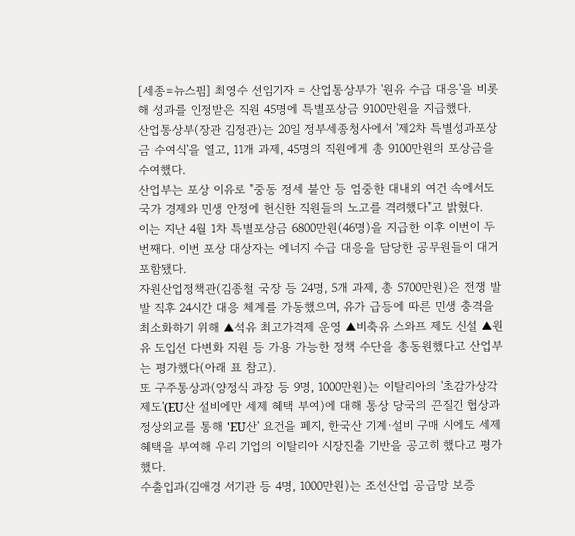[세종=뉴스핌] 최영수 선임기자 = 산업통상부가 '원유 수급 대응'을 비롯해 성과를 인정받은 직원 45명에 특별포상금 9100만원을 지급했다.
산업통상부(장관 김정관)는 20일 정부세종청사에서 '제2차 특별성과포상금 수여식'을 열고, 11개 과제, 45명의 직원에게 총 9100만원의 포상금을 수여했다.
산업부는 포상 이유로 "중동 정세 불안 등 엄중한 대내외 여건 속에서도 국가 경제와 민생 안정에 헌신한 직원들의 노고를 격려했다"고 밝혔다.
이는 지난 4월 1차 특별포상금 6800만원(46명)을 지급한 이후 이번이 두 번째다. 이번 포상 대상자는 에너지 수급 대응을 담당한 공무원들이 대거 포함됐다.
자원산업정책관(김종철 국장 등 24명, 5개 과제, 총 5700만원)은 전쟁 발발 직후 24시간 대응 체계를 가동했으며, 유가 급등에 따른 민생 충격을 최소화하기 위해 ▲석유 최고가격제 운영 ▲비축유 스와프 제도 신설 ▲원유 도입선 다변화 지원 등 가용 가능한 정책 수단을 총동원했다고 산업부는 평가했다(아래 표 참고).
또 구주통상과(양정식 과장 등 9명, 1000만원)는 이탈리아의 '초감가상각제도'(EU산 설비에만 세제 혜택 부여)에 대해 통상 당국의 끈질긴 협상과 정상외교를 통해 'EU산' 요건을 폐지, 한국산 기계·설비 구매 시에도 세제 혜택을 부여해 우리 기업의 이탈리아 시장진출 기반을 공고히 했다고 평가했다.
수출입과(김애경 서기관 등 4명, 1000만원)는 조선산업 공급망 보증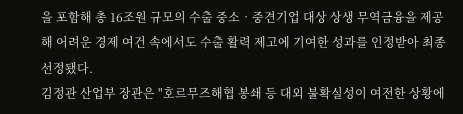을 포함해 총 16조원 규모의 수출 중소‧중견기업 대상 상생 무역금융을 제공해 어려운 경제 여건 속에서도 수출 활력 제고에 기여한 성과를 인정받아 최종 선정됐다.
김정관 산업부 장관은 "호르무즈해협 봉쇄 등 대외 불확실성이 여전한 상황에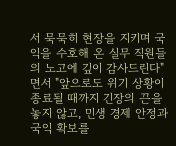서 묵묵히 현장을 지키며 국익을 수호해 온 실무 직원들의 노고에 깊이 감사드린다"면서 "앞으로도 위기 상황이 종료될 때까지 긴장의 끈을 놓지 않고, 민생 경제 안정과 국익 확보를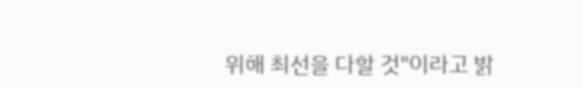위해 최선을 다할 것"이라고 밝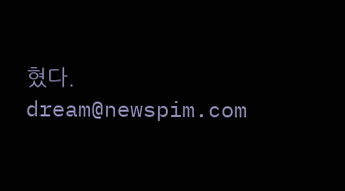혔다.
dream@newspim.com